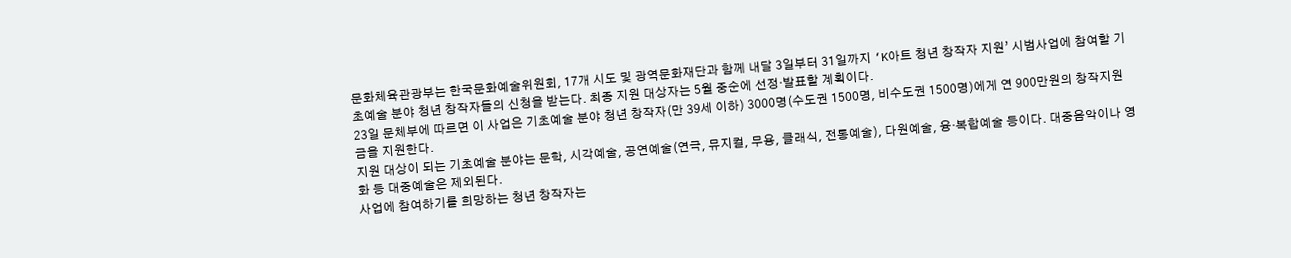문화체육관광부는 한국문화예술위원회, 17개 시도 및 광역문화재단과 함께 내달 3일부터 31일까지 ‘K아트 청년 창작자 지원’ 시범사업에 참여할 기초예술 분야 청년 창작자들의 신청을 받는다. 최종 지원 대상자는 5월 중순에 선정·발표할 계획이다.
23일 문체부에 따르면 이 사업은 기초예술 분야 청년 창작자(만 39세 이하) 3000명(수도권 1500명, 비수도권 1500명)에게 연 900만원의 창작지원금을 지원한다.
지원 대상이 되는 기초예술 분야는 문학, 시각예술, 공연예술(연극, 뮤지컬, 무용, 클래식, 전통예술), 다원예술, 융·복합예술 등이다. 대중음악이나 영화 등 대중예술은 제외된다.
사업에 참여하기를 희망하는 청년 창작자는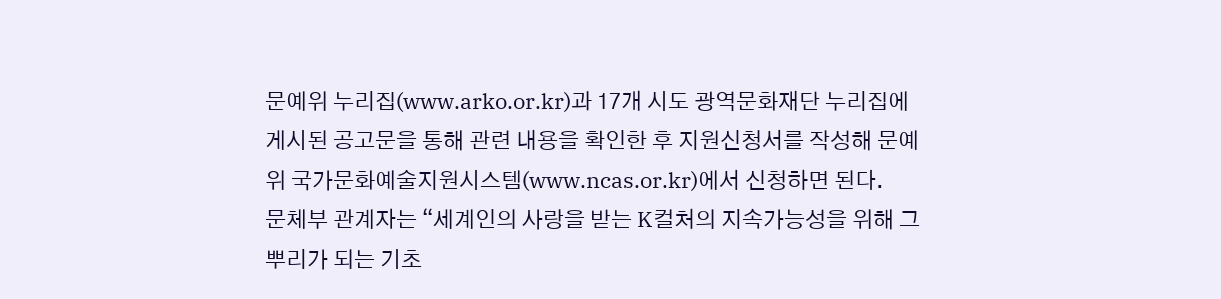문예위 누리집(www.arko.or.kr)과 17개 시도 광역문화재단 누리집에 게시된 공고문을 통해 관련 내용을 확인한 후 지원신청서를 작성해 문예위 국가문화예술지원시스템(www.ncas.or.kr)에서 신청하면 된다.
문체부 관계자는 “세계인의 사랑을 받는 K컬처의 지속가능성을 위해 그 뿌리가 되는 기초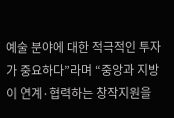예술 분야에 대한 적극적인 투자가 중요하다”라며 “중앙과 지방이 연계·협력하는 창작지원을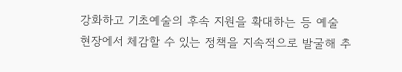강화하고 기초예술의 후속 지원을 확대하는 등 예술 현장에서 체감할 수 있는 정책을 지속적으로 발굴해 추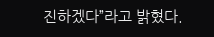진하겠다”라고 밝혔다.